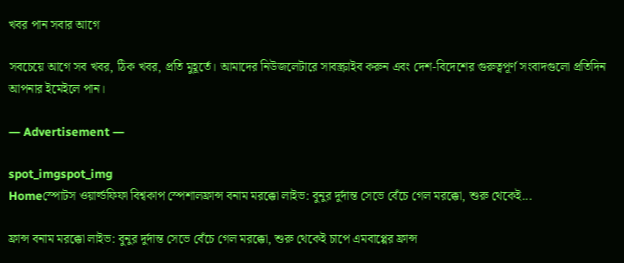খবর পান সবার আগে

সবচেয়ে আগে সব খবর, ঠিক খবর, প্রতি মুহূর্তে। আমাদের নিউজলেটারে সাবস্ক্রাইব করুন এবং দেশ-বিদেশের গুরুত্বপূর্ণ সংবাদগুলো প্রতিদিন আপনার ইমেইলে পান।

― Advertisement ―

spot_imgspot_img
Homeস্পোটস ওয়ার্ল্ডফিফা বিশ্বকাপ স্পেশালফ্রান্স বনাম মরক্কো লাইভ: বুনুর দুর্দান্ত সেভে বেঁচে গেল মরক্কো, শুরু থেকেই...

ফ্রান্স বনাম মরক্কো লাইভ: বুনুর দুর্দান্ত সেভে বেঁচে গেল মরক্কো, শুরু থেকেই চাপে এমবাপ্পের ফ্রান্স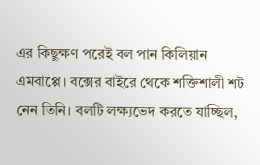এর কিছুক্ষণ পরেই বল পান কিলিয়ান এমবাপ্পে। বক্সের বাইরে থেকে শক্তিশালী শট নেন তিনি। বলটি লক্ষ্যভেদ করতে যাচ্ছিল,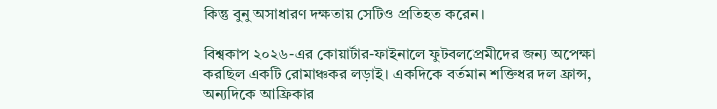কিন্তু বুনু অসাধারণ দক্ষতায় সেটিও প্রতিহত করেন।

বিশ্বকাপ ২০২৬-এর কোয়ার্টার-ফাইনালে ফুটবলপ্রেমীদের জন্য অপেক্ষা করছিল একটি রোমাঞ্চকর লড়াই। একদিকে বর্তমান শক্তিধর দল ফ্রান্স, অন্যদিকে আফ্রিকার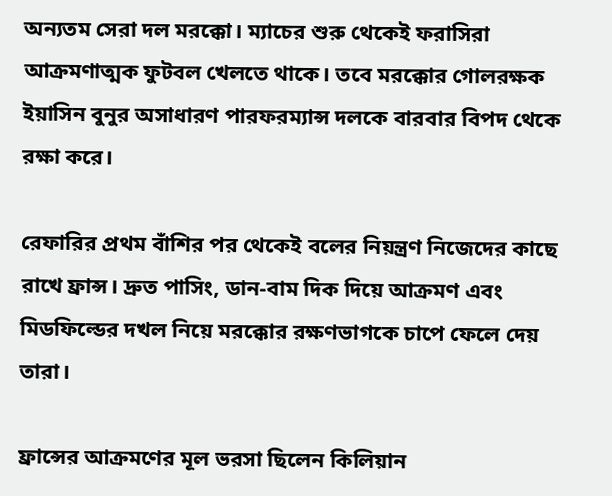অন্যতম সেরা দল মরক্কো। ম্যাচের শুরু থেকেই ফরাসিরা আক্রমণাত্মক ফুটবল খেলতে থাকে। তবে মরক্কোর গোলরক্ষক ইয়াসিন বুনুর অসাধারণ পারফরম্যান্স দলকে বারবার বিপদ থেকে রক্ষা করে।

রেফারির প্রথম বাঁশির পর থেকেই বলের নিয়ন্ত্রণ নিজেদের কাছে রাখে ফ্রান্স। দ্রুত পাসিং, ডান-বাম দিক দিয়ে আক্রমণ এবং মিডফিল্ডের দখল নিয়ে মরক্কোর রক্ষণভাগকে চাপে ফেলে দেয় তারা।

ফ্রান্সের আক্রমণের মূল ভরসা ছিলেন কিলিয়ান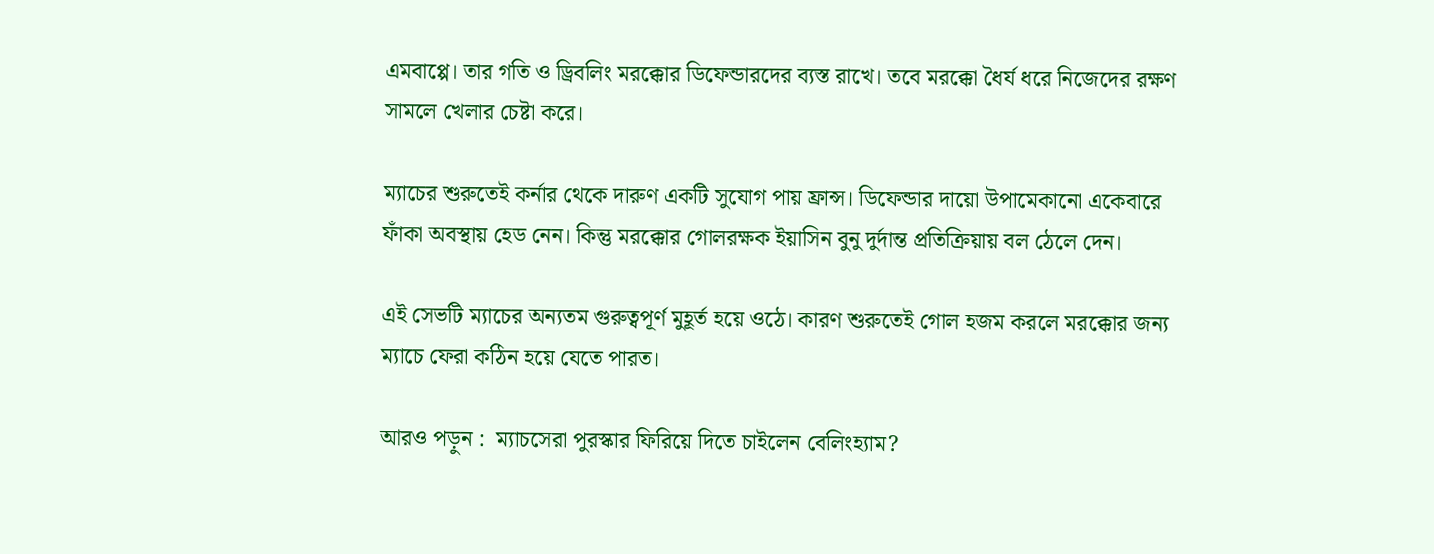এমবাপ্পে। তার গতি ও ড্রিবলিং মরক্কোর ডিফেন্ডারদের ব্যস্ত রাখে। তবে মরক্কো ধৈর্য ধরে নিজেদের রক্ষণ সামলে খেলার চেষ্টা করে।

ম্যাচের শুরুতেই কর্নার থেকে দারুণ একটি সুযোগ পায় ফ্রান্স। ডিফেন্ডার দায়ো উপামেকানো একেবারে ফাঁকা অবস্থায় হেড নেন। কিন্তু মরক্কোর গোলরক্ষক ইয়াসিন বুনু দুর্দান্ত প্রতিক্রিয়ায় বল ঠেলে দেন।

এই সেভটি ম্যাচের অন্যতম গুরুত্বপূর্ণ মুহূর্ত হয়ে ওঠে। কারণ শুরুতেই গোল হজম করলে মরক্কোর জন্য ম্যাচে ফেরা কঠিন হয়ে যেতে পারত।

আরও পড়ুন :  ম্যাচসেরা পুরস্কার ফিরিয়ে দিতে চাইলেন বেলিংহ্যাম?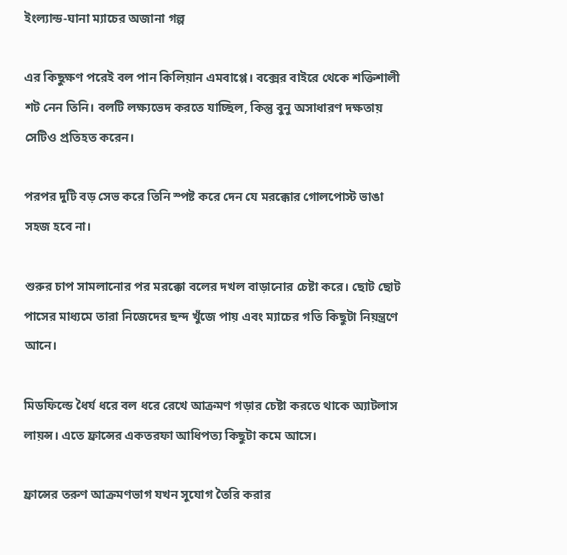ইংল্যান্ড-ঘানা ম্যাচের অজানা গল্প

এর কিছুক্ষণ পরেই বল পান কিলিয়ান এমবাপ্পে। বক্সের বাইরে থেকে শক্তিশালী শট নেন তিনি। বলটি লক্ষ্যভেদ করতে যাচ্ছিল, কিন্তু বুনু অসাধারণ দক্ষতায় সেটিও প্রতিহত করেন।

পরপর দুটি বড় সেভ করে তিনি স্পষ্ট করে দেন যে মরক্কোর গোলপোস্ট ভাঙা সহজ হবে না।

শুরুর চাপ সামলানোর পর মরক্কো বলের দখল বাড়ানোর চেষ্টা করে। ছোট ছোট পাসের মাধ্যমে তারা নিজেদের ছন্দ খুঁজে পায় এবং ম্যাচের গতি কিছুটা নিয়ন্ত্রণে আনে।

মিডফিল্ডে ধৈর্য ধরে বল ধরে রেখে আক্রমণ গড়ার চেষ্টা করতে থাকে অ্যাটলাস লায়ন্স। এতে ফ্রান্সের একতরফা আধিপত্য কিছুটা কমে আসে।

ফ্রান্সের তরুণ আক্রমণভাগ যখন সুযোগ তৈরি করার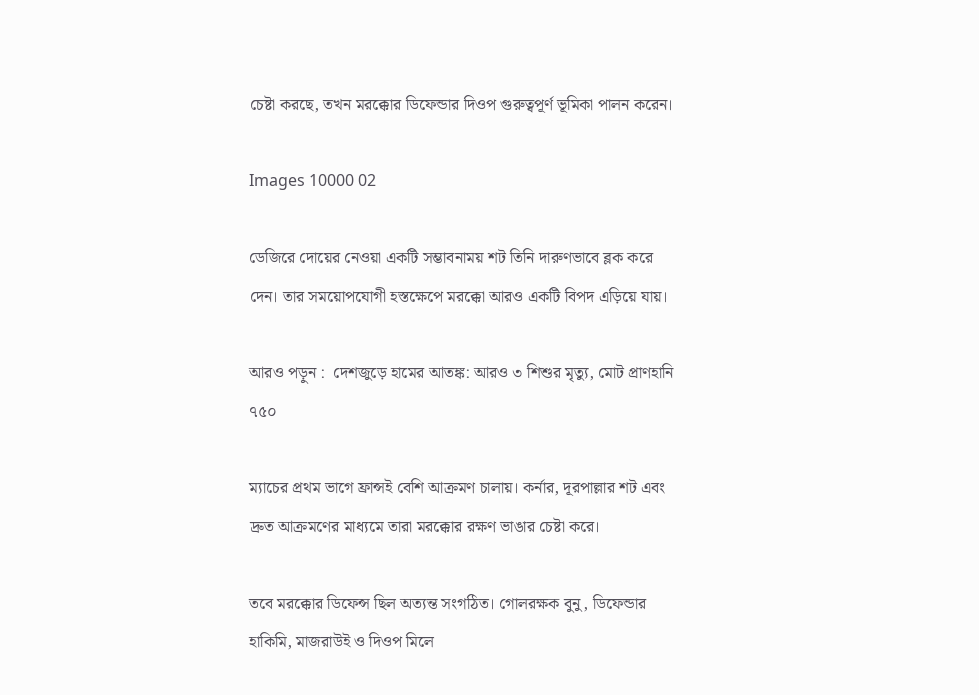চেষ্টা করছে, তখন মরক্কোর ডিফেন্ডার দিওপ গুরুত্বপূর্ণ ভূমিকা পালন করেন।

Images 10000 02

ডেজিরে দোয়ের নেওয়া একটি সম্ভাবনাময় শট তিনি দারুণভাবে ব্লক করে দেন। তার সময়োপযোগী হস্তক্ষেপে মরক্কো আরও একটি বিপদ এড়িয়ে যায়।

আরও পড়ুন :  দেশজুড়ে হামের আতঙ্ক: আরও ৩ শিশুর মৃত্যু, মোট প্রাণহানি ৭৫০

ম্যাচের প্রথম ভাগে ফ্রান্সই বেশি আক্রমণ চালায়। কর্নার, দূরপাল্লার শট এবং দ্রুত আক্রমণের মাধ্যমে তারা মরক্কোর রক্ষণ ভাঙার চেষ্টা করে।

তবে মরক্কোর ডিফেন্স ছিল অত্যন্ত সংগঠিত। গোলরক্ষক বুনু, ডিফেন্ডার হাকিমি, মাজরাউই ও দিওপ মিলে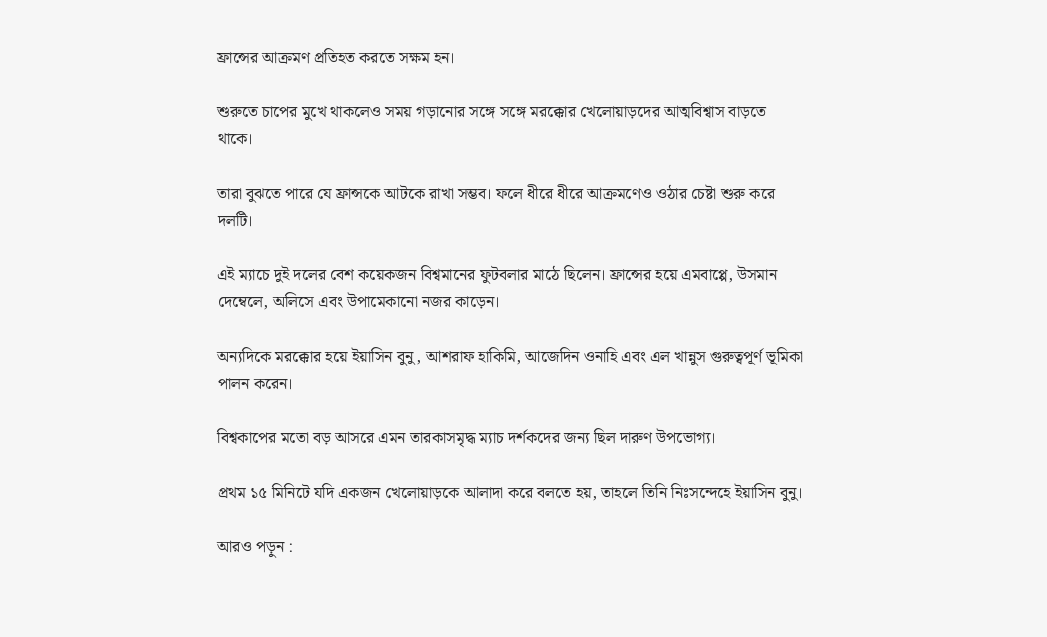ফ্রান্সের আক্রমণ প্রতিহত করতে সক্ষম হন।

শুরুতে চাপের মুখে থাকলেও সময় গড়ানোর সঙ্গে সঙ্গে মরক্কোর খেলোয়াড়দের আত্মবিশ্বাস বাড়তে থাকে।

তারা বুঝতে পারে যে ফ্রান্সকে আটকে রাখা সম্ভব। ফলে ধীরে ধীরে আক্রমণেও ওঠার চেষ্টা শুরু করে দলটি।

এই ম্যাচে দুই দলের বেশ কয়েকজন বিশ্বমানের ফুটবলার মাঠে ছিলেন। ফ্রান্সের হয়ে এমবাপ্পে, উসমান দেম্বেলে, অলিসে এবং উপামেকানো নজর কাড়েন।

অন্যদিকে মরক্কোর হয়ে ইয়াসিন বুনু, আশরাফ হাকিমি, আজেদিন ওনাহি এবং এল খান্নুস গুরুত্বপূর্ণ ভূমিকা পালন করেন।

বিশ্বকাপের মতো বড় আসরে এমন তারকাসমৃদ্ধ ম্যাচ দর্শকদের জন্য ছিল দারুণ উপভোগ্য।

প্রথম ১৫ মিনিটে যদি একজন খেলোয়াড়কে আলাদা করে বলতে হয়, তাহলে তিনি নিঃসন্দেহে ইয়াসিন বুনু।

আরও পড়ুন :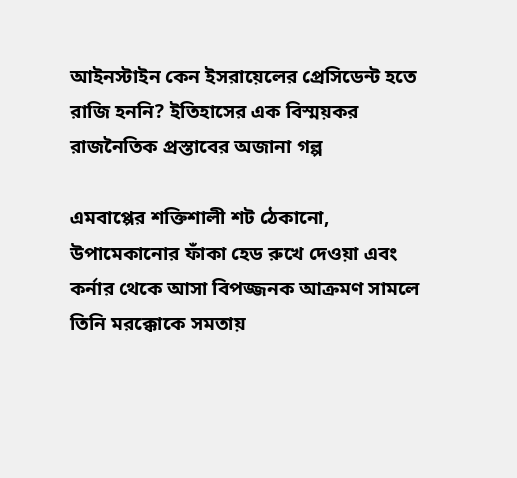আইনস্টাইন কেন ইসরায়েলের প্রেসিডেন্ট হতে রাজি হননি? ইতিহাসের এক বিস্ময়কর রাজনৈতিক প্রস্তাবের অজানা গল্প

এমবাপ্পের শক্তিশালী শট ঠেকানো, উপামেকানোর ফাঁকা হেড রুখে দেওয়া এবং কর্নার থেকে আসা বিপজ্জনক আক্রমণ সামলে তিনি মরক্কোকে সমতায়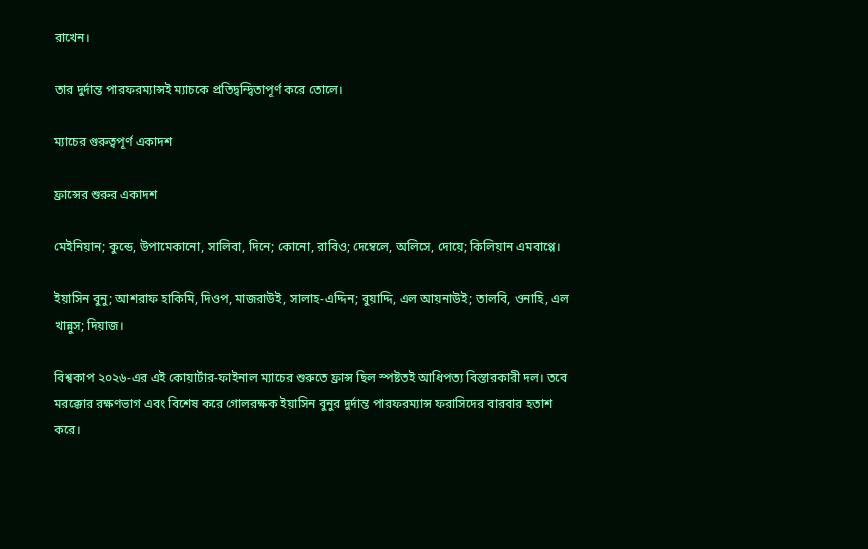রাখেন।

তার দুর্দান্ত পারফরম্যান্সই ম্যাচকে প্রতিদ্বন্দ্বিতাপূর্ণ করে তোলে।

ম্যাচের গুরুত্বপূর্ণ একাদশ

ফ্রান্সের শুরুর একাদশ

মেইনিয়ান; কুন্ডে, উপামেকানো, সালিবা, দিনে; কোনো, রাবিও; দেম্বেলে, অলিসে, দোয়ে; কিলিয়ান এমবাপ্পে।

ইয়াসিন বুনু; আশরাফ হাকিমি, দিওপ, মাজরাউই, সালাহ-এদ্দিন; বুয়াদ্দি, এল আয়নাউই; তালবি, ওনাহি, এল খান্নুস; দিয়াজ।

বিশ্বকাপ ২০২৬-এর এই কোয়ার্টার-ফাইনাল ম্যাচের শুরুতে ফ্রান্স ছিল স্পষ্টতই আধিপত্য বিস্তারকারী দল। তবে মরক্কোর রক্ষণভাগ এবং বিশেষ করে গোলরক্ষক ইয়াসিন বুনুর দুর্দান্ত পারফরম্যান্স ফরাসিদের বারবার হতাশ করে।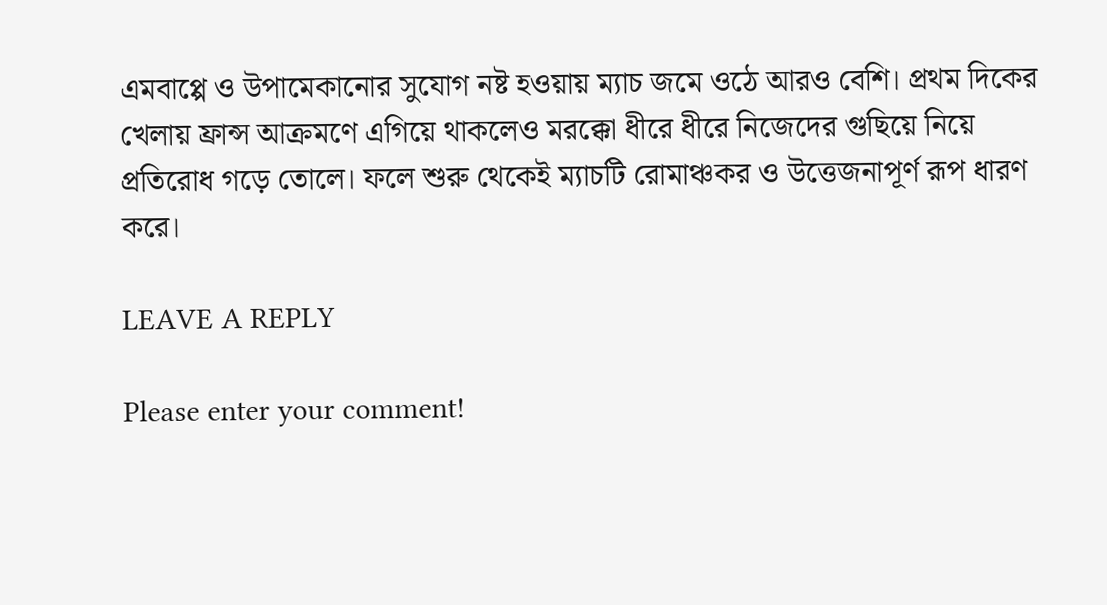এমবাপ্পে ও উপামেকানোর সুযোগ নষ্ট হওয়ায় ম্যাচ জমে ওঠে আরও বেশি। প্রথম দিকের খেলায় ফ্রান্স আক্রমণে এগিয়ে থাকলেও মরক্কো ধীরে ধীরে নিজেদের গুছিয়ে নিয়ে প্রতিরোধ গড়ে তোলে। ফলে শুরু থেকেই ম্যাচটি রোমাঞ্চকর ও উত্তেজনাপূর্ণ রূপ ধারণ করে।

LEAVE A REPLY

Please enter your comment!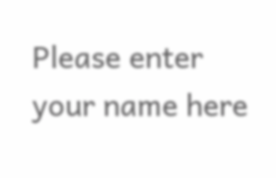Please enter your name here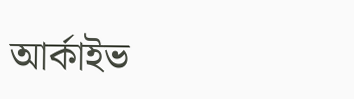আর্কাইভ